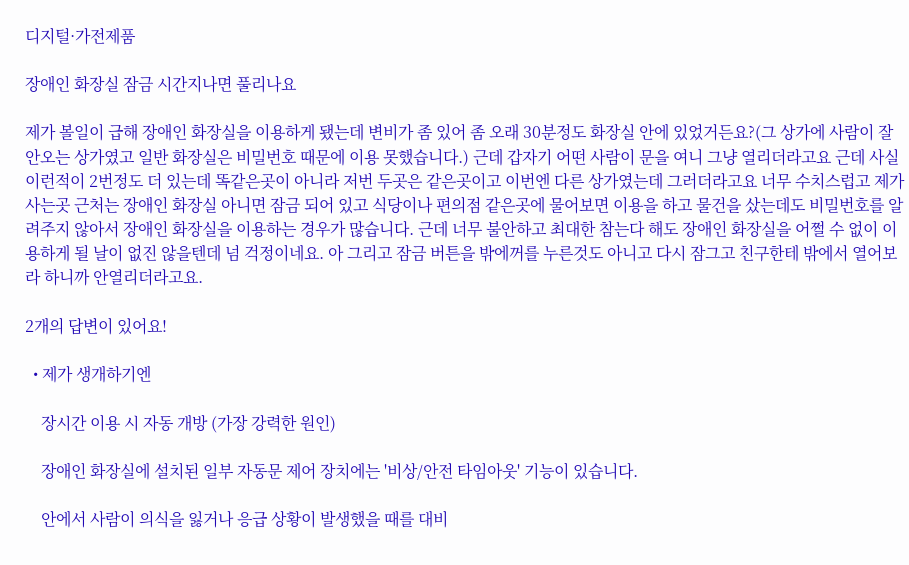디지털·가전제품

장애인 화장실 잠금 시간지나면 풀리나요

제가 볼일이 급해 장애인 화장실을 이용하게 됐는데 변비가 좀 있어 좀 오래 30분정도 화장실 안에 있었거든요?(그 상가에 사람이 잘 안오는 상가였고 일반 화장실은 비밀번호 때문에 이용 못했습니다.) 근데 갑자기 어떤 사람이 문을 여니 그냥 열리더라고요 근데 사실 이런적이 2번정도 더 있는데 똑같은곳이 아니라 저번 두곳은 같은곳이고 이번엔 다른 상가였는데 그러더라고요 너무 수치스럽고 제가 사는곳 근처는 장애인 화장실 아니면 잠금 되어 있고 식당이나 편의점 같은곳에 물어보면 이용을 하고 물건을 샀는데도 비밀번호를 알려주지 않아서 장애인 화장실을 이용하는 경우가 많습니다. 근데 너무 불안하고 최대한 참는다 해도 장애인 화장실을 어쩔 수 없이 이용하게 될 날이 없진 않을텐데 넘 걱정이네요. 아 그리고 잠금 버튼을 밖에꺼를 누른것도 아니고 다시 잠그고 친구한테 밖에서 열어보라 하니까 안열리더라고요.

2개의 답변이 있어요!

  • 제가 생개하기엔

    장시간 이용 시 자동 개방 (가장 강력한 원인)

    장애인 화장실에 설치된 일부 자동문 제어 장치에는 '비상/안전 타임아웃' 기능이 있습니다.

    안에서 사람이 의식을 잃거나 응급 상황이 발생했을 때를 대비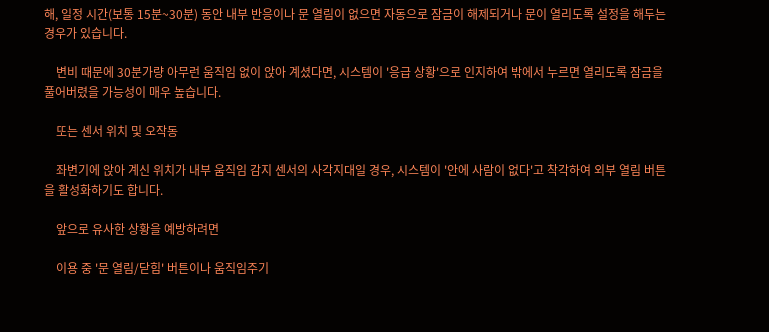해, 일정 시간(보통 15분~30분) 동안 내부 반응이나 문 열림이 없으면 자동으로 잠금이 해제되거나 문이 열리도록 설정을 해두는 경우가 있습니다.

    변비 때문에 30분가량 아무런 움직임 없이 앉아 계셨다면, 시스템이 '응급 상황'으로 인지하여 밖에서 누르면 열리도록 잠금을 풀어버렸을 가능성이 매우 높습니다.

    또는 센서 위치 및 오작동

    좌변기에 앉아 계신 위치가 내부 움직임 감지 센서의 사각지대일 경우, 시스템이 '안에 사람이 없다'고 착각하여 외부 열림 버튼을 활성화하기도 합니다.

    앞으로 유사한 상황을 예방하려면

    이용 중 '문 열림/닫힘' 버튼이나 움직임주기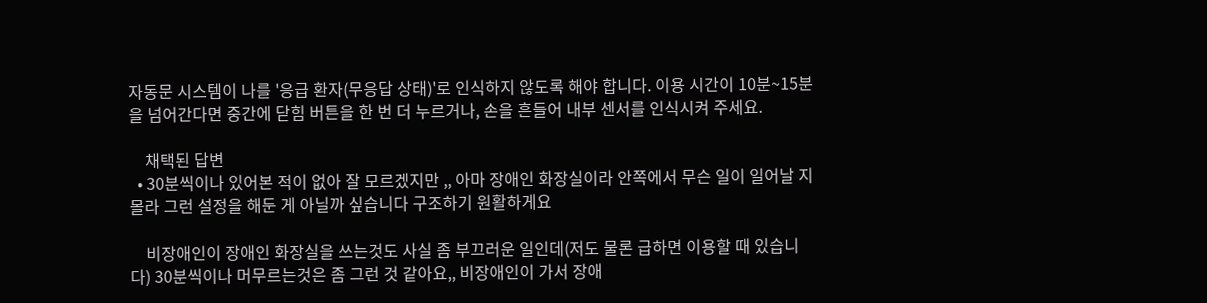자동문 시스템이 나를 '응급 환자(무응답 상태)'로 인식하지 않도록 해야 합니다. 이용 시간이 10분~15분을 넘어간다면 중간에 닫힘 버튼을 한 번 더 누르거나, 손을 흔들어 내부 센서를 인식시켜 주세요.

    채택된 답변
  • 30분씩이나 있어본 적이 없아 잘 모르겠지만 ,, 아마 장애인 화장실이라 안쪽에서 무슨 일이 일어날 지 몰라 그런 설정을 해둔 게 아닐까 싶습니다 구조하기 원활하게요

    비장애인이 장애인 화장실을 쓰는것도 사실 좀 부끄러운 일인데(저도 물론 급하면 이용할 때 있습니다) 30분씩이나 머무르는것은 좀 그런 것 같아요,, 비장애인이 가서 장애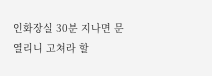인화장실 30분 지나면 문열리니 고쳐라 할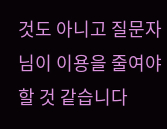것도 아니고 질문자님이 이용을 줄여야 할 것 같습니다